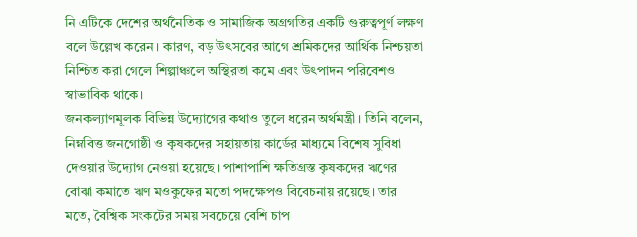নি এটিকে দেশের অর্থনৈতিক ও সামাজিক অগ্রগতির একটি গুরুত্বপূর্ণ লক্ষণ বলে উল্লেখ করেন। কারণ, বড় উৎসবের আগে শ্রমিকদের আর্থিক নিশ্চয়তা নিশ্চিত করা গেলে শিল্পাঞ্চলে অস্থিরতা কমে এবং উৎপাদন পরিবেশও স্বাভাবিক থাকে।
জনকল্যাণমূলক বিভিন্ন উদ্যোগের কথাও তুলে ধরেন অর্থমন্ত্রী। তিনি বলেন, নিম্নবিত্ত জনগোষ্ঠী ও কৃষকদের সহায়তায় কার্ডের মাধ্যমে বিশেষ সুবিধা দেওয়ার উদ্যোগ নেওয়া হয়েছে। পাশাপাশি ক্ষতিগ্রস্ত কৃষকদের ঋণের বোঝা কমাতে ঋণ মওকুফের মতো পদক্ষেপও বিবেচনায় রয়েছে। তার মতে, বৈশ্বিক সংকটের সময় সবচেয়ে বেশি চাপ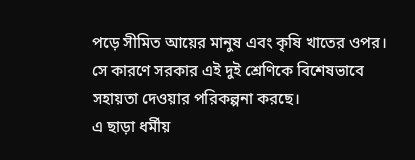পড়ে সীমিত আয়ের মানুষ এবং কৃষি খাতের ওপর। সে কারণে সরকার এই দুই শ্রেণিকে বিশেষভাবে সহায়তা দেওয়ার পরিকল্পনা করছে।
এ ছাড়া ধর্মীয়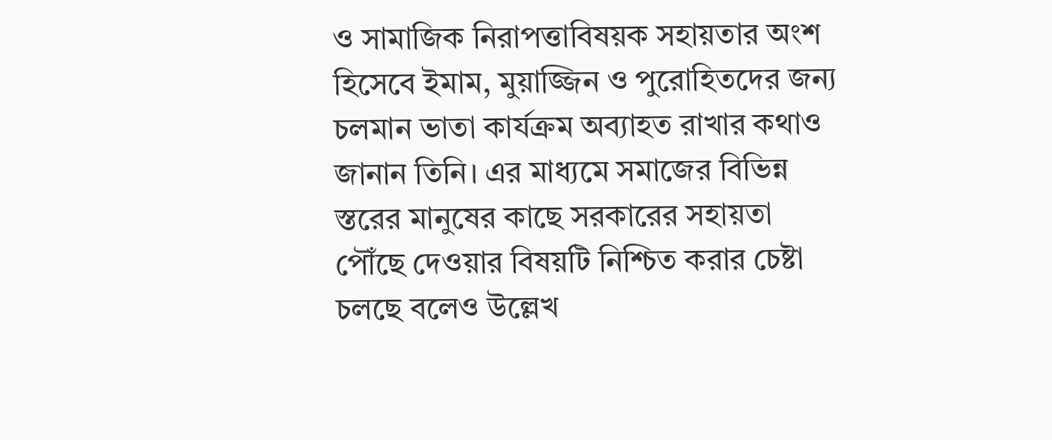ও সামাজিক নিরাপত্তাবিষয়ক সহায়তার অংশ হিসেবে ইমাম, মুয়াজ্জিন ও পুরোহিতদের জন্য চলমান ভাতা কার্যক্রম অব্যাহত রাখার কথাও জানান তিনি। এর মাধ্যমে সমাজের বিভিন্ন স্তরের মানুষের কাছে সরকারের সহায়তা পৌঁছে দেওয়ার বিষয়টি নিশ্চিত করার চেষ্টা চলছে বলেও উল্লেখ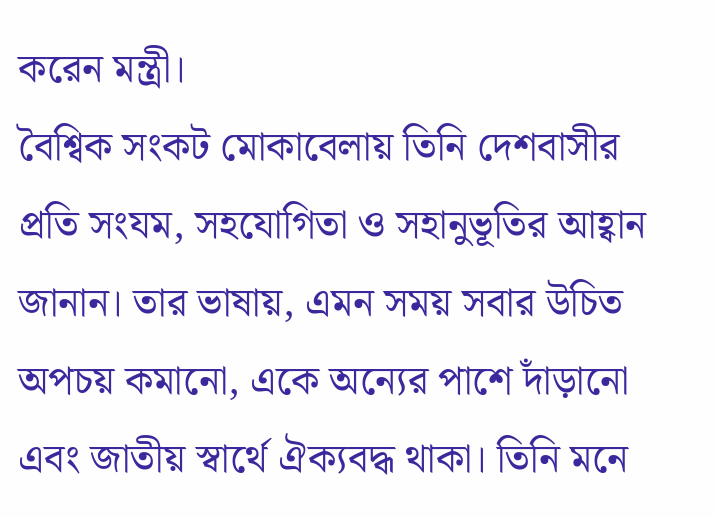করেন মন্ত্রী।
বৈশ্বিক সংকট মোকাবেলায় তিনি দেশবাসীর প্রতি সংযম, সহযোগিতা ও সহানুভূতির আহ্বান জানান। তার ভাষায়, এমন সময় সবার উচিত অপচয় কমানো, একে অন্যের পাশে দাঁড়ানো এবং জাতীয় স্বার্থে ঐক্যবদ্ধ থাকা। তিনি মনে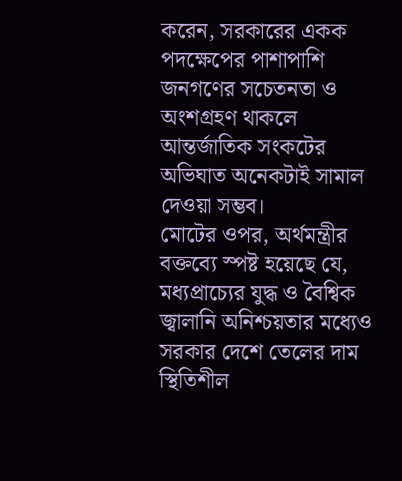করেন, সরকারের একক পদক্ষেপের পাশাপাশি জনগণের সচেতনতা ও অংশগ্রহণ থাকলে আন্তর্জাতিক সংকটের অভিঘাত অনেকটাই সামাল দেওয়া সম্ভব।
মোটের ওপর, অর্থমন্ত্রীর বক্তব্যে স্পষ্ট হয়েছে যে, মধ্যপ্রাচ্যের যুদ্ধ ও বৈশ্বিক জ্বালানি অনিশ্চয়তার মধ্যেও সরকার দেশে তেলের দাম স্থিতিশীল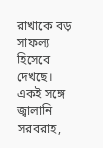রাখাকে বড় সাফল্য হিসেবে দেখছে। একই সঙ্গে জ্বালানি সরবরাহ,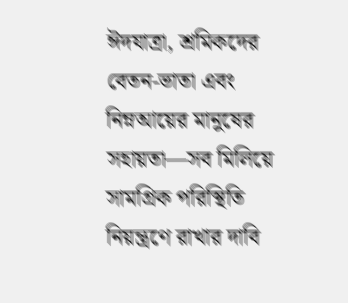ঈদযাত্রা, শ্রমিকদের বেতন-ভাতা এবং নিম্নআয়ের মানুষের সহায়তা—সব মিলিয়ে সামগ্রিক পরিস্থিতি নিয়ন্ত্রণে রাখার দাবি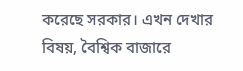করেছে সরকার। এখন দেখার বিষয়, বৈশ্বিক বাজারে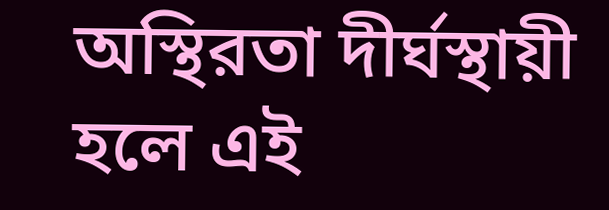অস্থিরতা দীর্ঘস্থায়ী হলে এই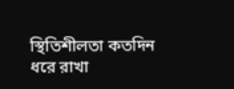স্থিতিশীলতা কতদিন ধরে রাখা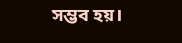সম্ভব হয়।